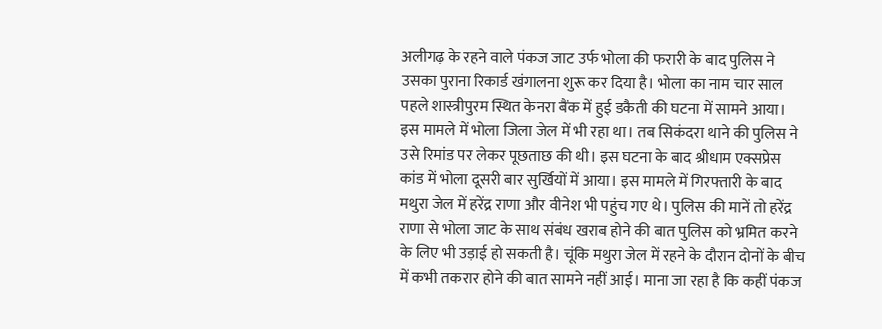अलीगढ़ के रहने वाले पंकज जाट उर्फ भोला की फरारी के बाद पुलिस ने उसका पुराना रिकार्ड खंगालना शुरू कर दिया है। भोला का नाम चार साल पहले शास्त्रीपुरम स्थित केनरा बैंक में हुई डकैती की घटना में सामने आया। इस मामले में भोला जिला जेल में भी रहा था। तब सिकंदरा थाने की पुलिस ने उसे रिमांड पर लेकर पूछताछ की थी। इस घटना के बाद श्रीधाम एक्सप्रेस कांड में भोला दूसरी बार सुर्खियों में आया। इस मामले में गिरफ्तारी के बाद मथुरा जेल में हरेंद्र राणा और वीनेश भी पहुंच गए थे। पुलिस की मानें तो हरेंद्र राणा से भोला जाट के साथ संबंध खराब होने की बात पुलिस को भ्रमित करने के लिए भी उड़ाई हो सकती है। चूंकि मथुरा जेल में रहने के दौरान दोनों के बीच में कभी तकरार होने की बात सामने नहीं आई। माना जा रहा है कि कहीं पंकज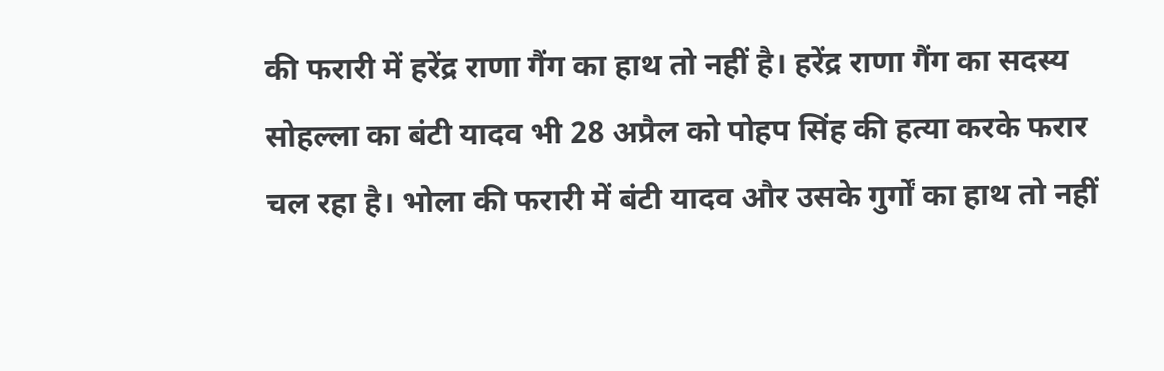की फरारी में हरेंद्र राणा गैंग का हाथ तो नहीं है। हरेंद्र राणा गैंग का सदस्य सोहल्ला का बंटी यादव भी 28 अप्रैल को पोहप सिंह की हत्या करके फरार चल रहा है। भोला की फरारी में बंटी यादव और उसके गुर्गों का हाथ तो नहीं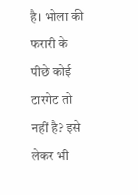है। भोला की फरारी के पीछे कोई टारगेट तो नहीं है? इसे लेकर भी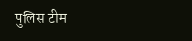पुलिस टीम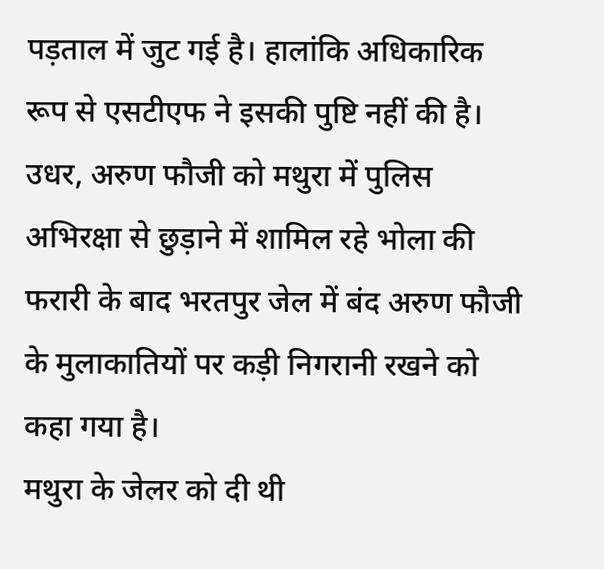पड़ताल में जुट गई है। हालांकि अधिकारिक रूप से एसटीएफ ने इसकी पुष्टि नहीं की है। उधर, अरुण फौजी को मथुरा में पुलिस अभिरक्षा से छुड़ाने में शामिल रहे भोला की फरारी के बाद भरतपुर जेल में बंद अरुण फौजी के मुलाकातियों पर कड़ी निगरानी रखने को कहा गया है।
मथुरा के जेलर को दी थी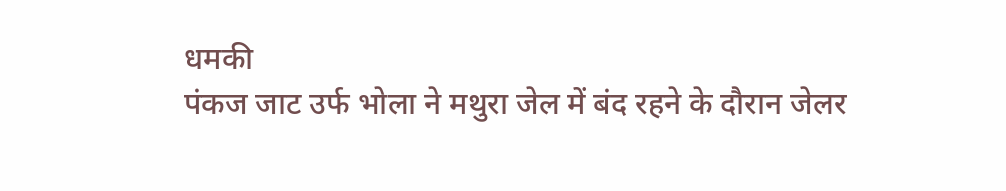धमकी
पंकज जाट उर्फ भोला ने मथुरा जेल में बंद रहने के दौरान जेलर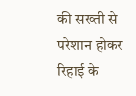की सख्ती से परेशान होकर रिहाई के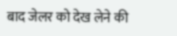बाद जेलर को देख लेने की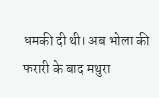धमकी दी थी। अब भोला की फरारी के बाद मथुरा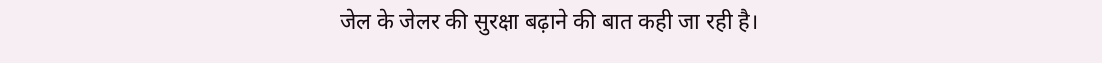जेल के जेलर की सुरक्षा बढ़ाने की बात कही जा रही है।